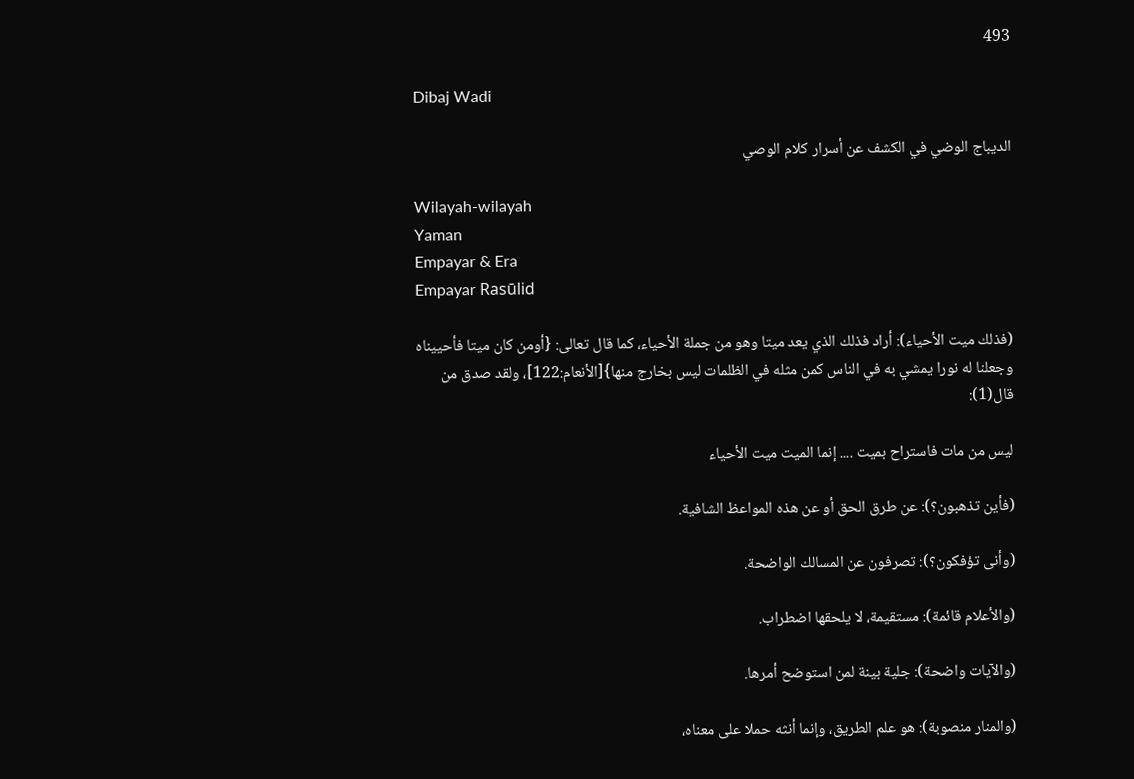493

Dibaj Wadi

الديباج الوضي في الكشف عن أسرار كلام الوصي

Wilayah-wilayah
Yaman
Empayar & Era
Empayar Rasūlid

(فذلك ميت الأحياء): أراد فذلك الذي يعد ميتا وهو من جملة الأحياء، كما قال تعالى: {أومن كان ميتا فأحييناه وجعلنا له نورا يمشي به في الناس كمن مثله في الظلمات ليس بخارج منها}[الأنعام:122]، ولقد صدق من قال(1):

ليس من مات فاستراح بميت .... إنما الميت ميت الأحياء

(فأين تذهبون؟): عن طرق الحق أو عن هذه المواعظ الشافية.

(وأنى تؤفكون؟): تصرفون عن المسالك الواضحة.

(والأعلام قائمة): مستقيمة، لا يلحقها اضطراب.

(والآيات واضحة): جلية بينة لمن استوضح أمرها.

(والمنار منصوبة): هو علم الطريق، وإنما أنثه حملا على معناه،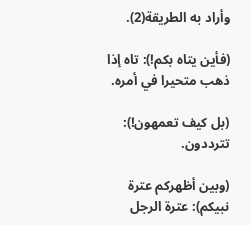وأراد به الطريقة(2).

(فأين يتاه بكم!): تاه إذا ذهب متحيرا في أمره.

(بل كيف تعمهون!): تترددون.

(وبين أظهركم عترة نبيكم): عترة الرجل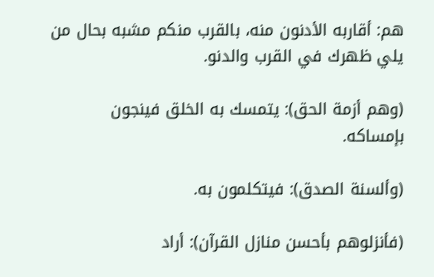هم: أقاربه الأدنون منه، بالقرب منكم مشبه بحال من يلي ظهرك في القرب والدنو.

(وهم أزمة الحق): يتمسك به الخلق فينجون بإمساكه.

(وألسنة الصدق): فيتكلمون به.

(فأنزلوهم بأحسن منازل القرآن): أراد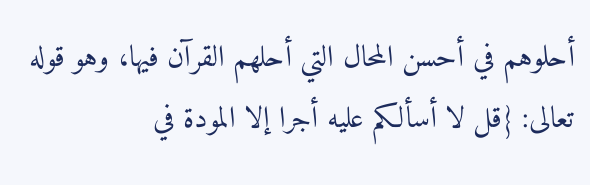أحلوهم في أحسن المحال التي أحلهم القرآن فيها، وهو قوله تعالى: {قل لا أسألكم عليه أجرا إلا المودة في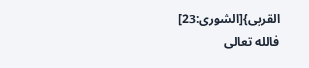القربى}[الشورى:23] فالله تعالى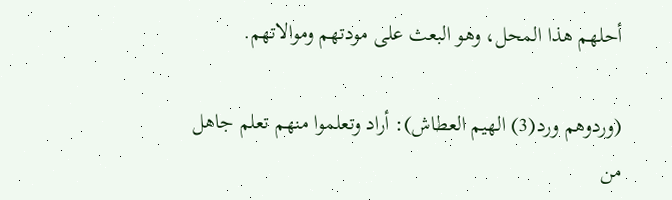أحلهم هذا المحل، وهو البعث على مودتهم وموالاتهم.

(وردوهم ورد(3) الهيم العطاش): أراد وتعلموا منهم تعلم جاهل من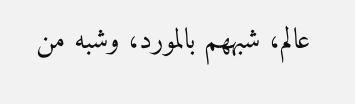عالم، شبههم بالمورد، وشبه من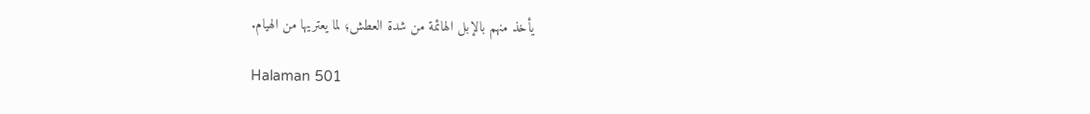يأخذ منهم بالإبل الهائمة من شدة العطش؛ لما يعتريها من الهيام.

Halaman 501